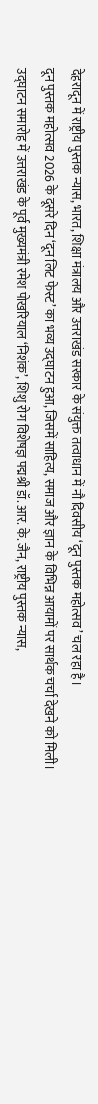देहरादून में राष्ट्रीय पुस्तक न्यास, भारत, शिक्षा मंत्रालय और उत्तराखंड सरकार के संयुक्त तत्वाधान में नौ दिवसीय ‘दून पुस्तक महोत्सव’ चल रहा है।
दून पुस्तक महोत्सव 2026 के दूसरे दिन ‘दून लिट फेस्ट’ का भव्य उद्घाटन हुआ, जिसमें साहित्य, समाज और ज्ञान के विभिन्न आयामों पर सार्थक चर्चा देखने को मिली।
उद्घाटन समारोह में उत्तराखंड के पूर्व मुख्यमंत्री रमेश पोखरियाल ‘निशंक’, शिशु रोग विशेषज्ञ पद्मश्री डॉ. आर. के. जैन, राष्ट्रीय पुस्तक न्यास,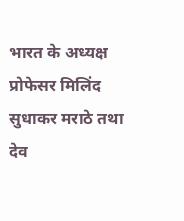भारत के अध्यक्ष प्रोफेसर मिलिंद सुधाकर मराठे तथा देव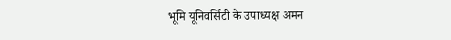भूमि यूनिवर्सिटी के उपाध्यक्ष अमन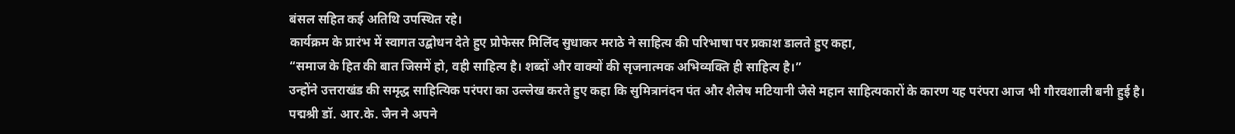बंसल सहित कई अतिथि उपस्थित रहे।
कार्यक्रम के प्रारंभ में स्वागत उद्बोधन देते हुए प्रोफेसर मिलिंद सुधाकर मराठे ने साहित्य की परिभाषा पर प्रकाश डालते हुए कहा,
“समाज के हित की बात जिसमें हो, वही साहित्य है। शब्दों और वाक्यों की सृजनात्मक अभिव्यक्ति ही साहित्य है।”
उन्होंने उत्तराखंड की समृद्ध साहित्यिक परंपरा का उल्लेख करते हुए कहा कि सुमित्रानंदन पंत और शैलेष मटियानी जैसे महान साहित्यकारों के कारण यह परंपरा आज भी गौरवशाली बनी हुई है।
पद्मश्री डॉ. आर.के. जैन ने अपने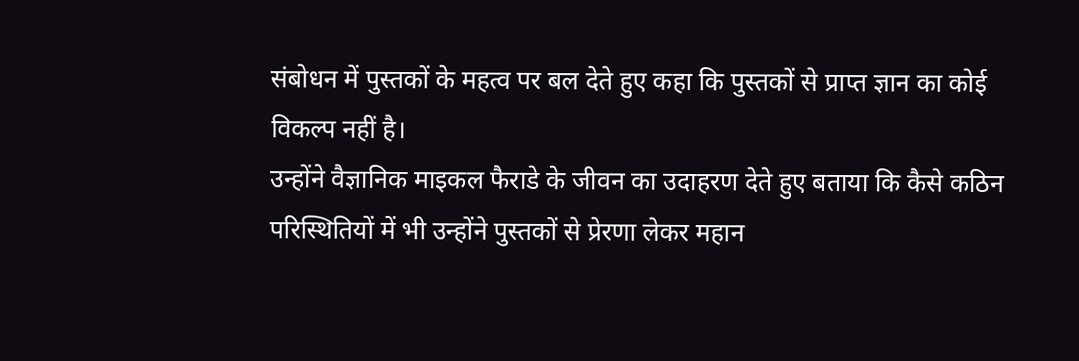संबोधन में पुस्तकों के महत्व पर बल देते हुए कहा कि पुस्तकों से प्राप्त ज्ञान का कोई विकल्प नहीं है।
उन्होंने वैज्ञानिक माइकल फैराडे के जीवन का उदाहरण देते हुए बताया कि कैसे कठिन परिस्थितियों में भी उन्होंने पुस्तकों से प्रेरणा लेकर महान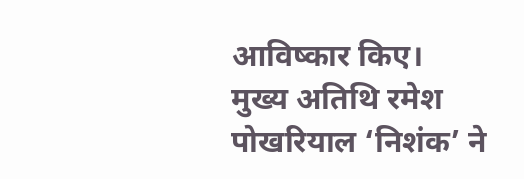आविष्कार किए।
मुख्य अतिथि रमेश पोखरियाल ‘निशंक’ ने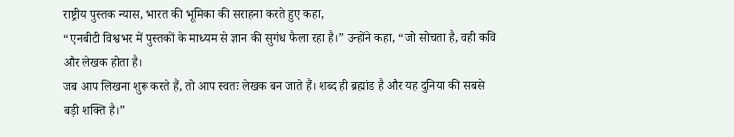राष्ट्रीय पुस्तक न्यास, भारत की भूमिका की सराहना करते हुए कहा,
“एनबीटी विश्वभर में पुस्तकों के माध्यम से ज्ञान की सुगंध फैला रहा है।” उन्होंने कहा, “जो सोचता है, वही कवि और लेखक होता है।
जब आप लिखना शुरू करते हैं, तो आप स्वतः लेखक बन जाते हैं। शब्द ही ब्रह्मांड है और यह दुनिया की सबसे बड़ी शक्ति है।”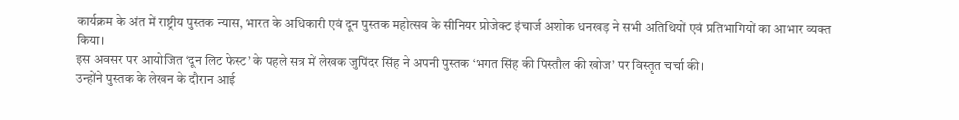कार्यक्रम के अंत में राष्ट्रीय पुस्तक न्यास, भारत के अधिकारी एवं दून पुस्तक महोत्सव के सीनियर प्रोजेक्ट इंचार्ज अशोक धनखड़ ने सभी अतिथियों एवं प्रतिभागियों का आभार व्यक्त किया।
इस अवसर पर आयोजित ‘दून लिट फेस्ट’ के पहले सत्र में लेखक जुपिंदर सिंह ने अपनी पुस्तक ‘भगत सिंह की पिस्तौल की खोज’ पर विस्तृत चर्चा की।
उन्होंने पुस्तक के लेखन के दौरान आई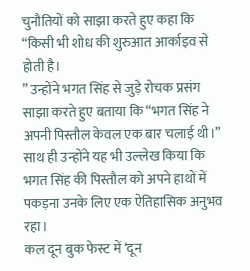चुनौतियों को साझा करते हुए कहा कि “किसी भी शोध की शुरुआत आर्काइव से होती है।
” उन्होंने भगत सिंह से जुड़े रोचक प्रसंग साझा करते हुए बताया कि “भगत सिंह ने अपनी पिस्तौल केवल एक बार चलाई थी।”
साथ ही उन्होंने यह भी उल्लेख किया कि भगत सिंह की पिस्तौल को अपने हाथों में पकड़ना उनके लिए एक ऐतिहासिक अनुभव रहा।
कल दून बुक फेस्ट में ‘दून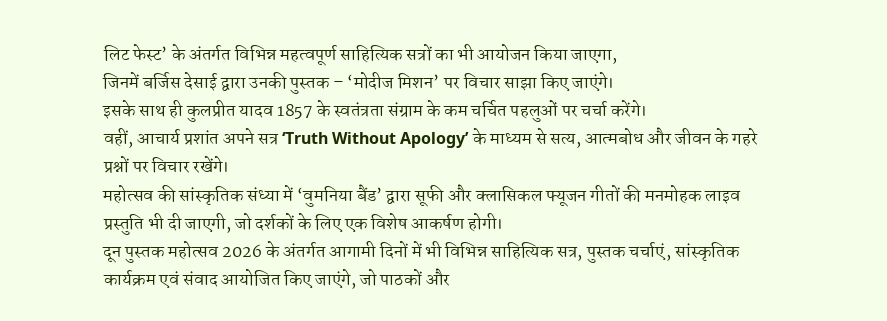लिट फेस्ट’ के अंतर्गत विभिन्न महत्वपूर्ण साहित्यिक सत्रों का भी आयोजन किया जाएगा,
जिनमें बर्जिस देसाई द्वारा उनकी पुस्तक – ‘मोदीज मिशन’ पर विचार साझा किए जाएंगे।
इसके साथ ही कुलप्रीत यादव 1857 के स्वतंत्रता संग्राम के कम चर्चित पहलुओं पर चर्चा करेंगे।
वहीं, आचार्य प्रशांत अपने सत्र ‘Truth Without Apology’ के माध्यम से सत्य, आत्मबोध और जीवन के गहरे प्रश्नों पर विचार रखेंगे।
महोत्सव की सांस्कृतिक संध्या में ‘वुमनिया बैंड’ द्वारा सूफी और क्लासिकल फ्यूजन गीतों की मनमोहक लाइव प्रस्तुति भी दी जाएगी, जो दर्शकों के लिए एक विशेष आकर्षण होगी।
दून पुस्तक महोत्सव 2026 के अंतर्गत आगामी दिनों में भी विभिन्न साहित्यिक सत्र, पुस्तक चर्चाएं, सांस्कृतिक कार्यक्रम एवं संवाद आयोजित किए जाएंगे, जो पाठकों और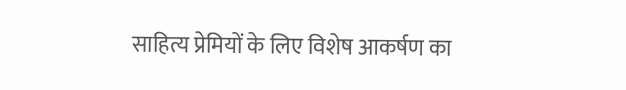साहित्य प्रेमियों के लिए विशेष आकर्षण का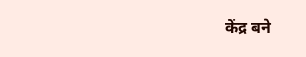केंद्र बने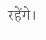रहेंगे।